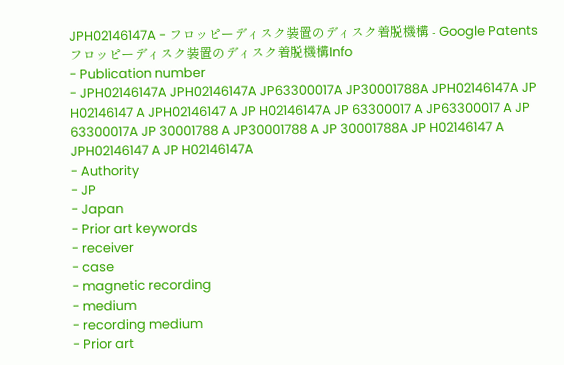JPH02146147A - フロッピーディスク装置のディスク着脱機構 - Google Patents
フロッピーディスク装置のディスク着脱機構Info
- Publication number
- JPH02146147A JPH02146147A JP63300017A JP30001788A JPH02146147A JP H02146147 A JPH02146147 A JP H02146147A JP 63300017 A JP63300017 A JP 63300017A JP 30001788 A JP30001788 A JP 30001788A JP H02146147 A JPH02146147 A JP H02146147A
- Authority
- JP
- Japan
- Prior art keywords
- receiver
- case
- magnetic recording
- medium
- recording medium
- Prior art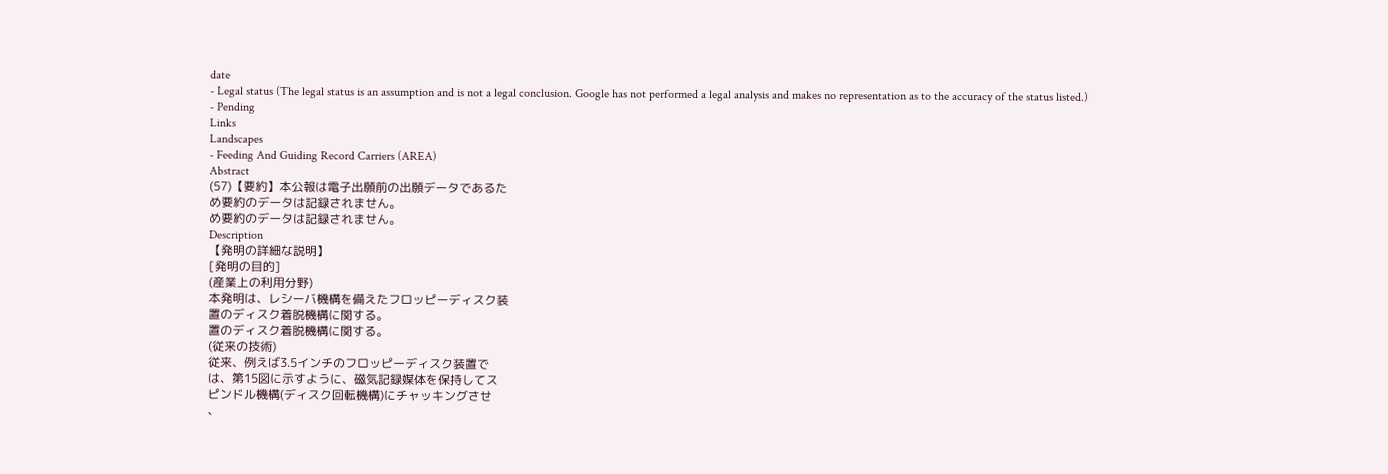date
- Legal status (The legal status is an assumption and is not a legal conclusion. Google has not performed a legal analysis and makes no representation as to the accuracy of the status listed.)
- Pending
Links
Landscapes
- Feeding And Guiding Record Carriers (AREA)
Abstract
(57)【要約】本公報は電子出願前の出願データであるた
め要約のデータは記録されません。
め要約のデータは記録されません。
Description
【発明の詳細な説明】
[発明の目的]
(産業上の利用分野)
本発明は、レシーバ機構を備えたフロッピーディスク装
置のディスク着脱機構に関する。
置のディスク着脱機構に関する。
(従来の技術)
従来、例えば3.5インチのフロッピーディスク装置で
は、第15図に示すように、磁気記録媒体を保持してス
ピンドル機構(ディスク回転機構)にチャッキングさせ
、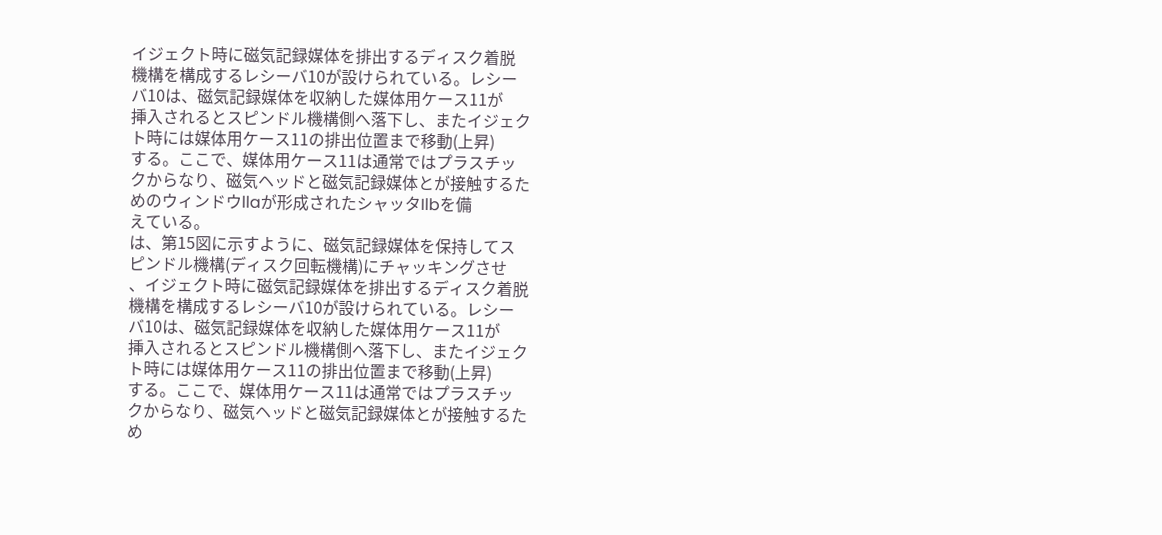イジェクト時に磁気記録媒体を排出するディスク着脱
機構を構成するレシーバ10が設けられている。レシー
バ10は、磁気記録媒体を収納した媒体用ケース11が
挿入されるとスピンドル機構側へ落下し、またイジェク
ト時には媒体用ケース11の排出位置まで移動(上昇)
する。ここで、媒体用ケース11は通常ではプラスチッ
クからなり、磁気ヘッドと磁気記録媒体とが接触するた
めのウィンドウllaが形成されたシャッタIlbを備
えている。
は、第15図に示すように、磁気記録媒体を保持してス
ピンドル機構(ディスク回転機構)にチャッキングさせ
、イジェクト時に磁気記録媒体を排出するディスク着脱
機構を構成するレシーバ10が設けられている。レシー
バ10は、磁気記録媒体を収納した媒体用ケース11が
挿入されるとスピンドル機構側へ落下し、またイジェク
ト時には媒体用ケース11の排出位置まで移動(上昇)
する。ここで、媒体用ケース11は通常ではプラスチッ
クからなり、磁気ヘッドと磁気記録媒体とが接触するた
め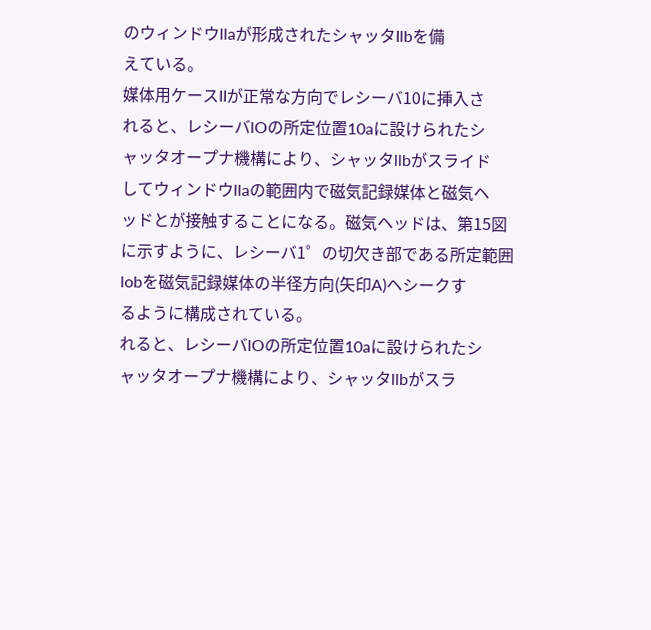のウィンドウllaが形成されたシャッタIlbを備
えている。
媒体用ケースIIが正常な方向でレシーバ10に挿入さ
れると、レシーバlOの所定位置10aに設けられたシ
ャッタオープナ機構により、シャッタllbがスライド
してウィンドウllaの範囲内で磁気記録媒体と磁気ヘ
ッドとが接触することになる。磁気ヘッドは、第15図
に示すように、レシーバ1゜の切欠き部である所定範囲
lobを磁気記録媒体の半径方向(矢印A)ヘシークす
るように構成されている。
れると、レシーバlOの所定位置10aに設けられたシ
ャッタオープナ機構により、シャッタllbがスラ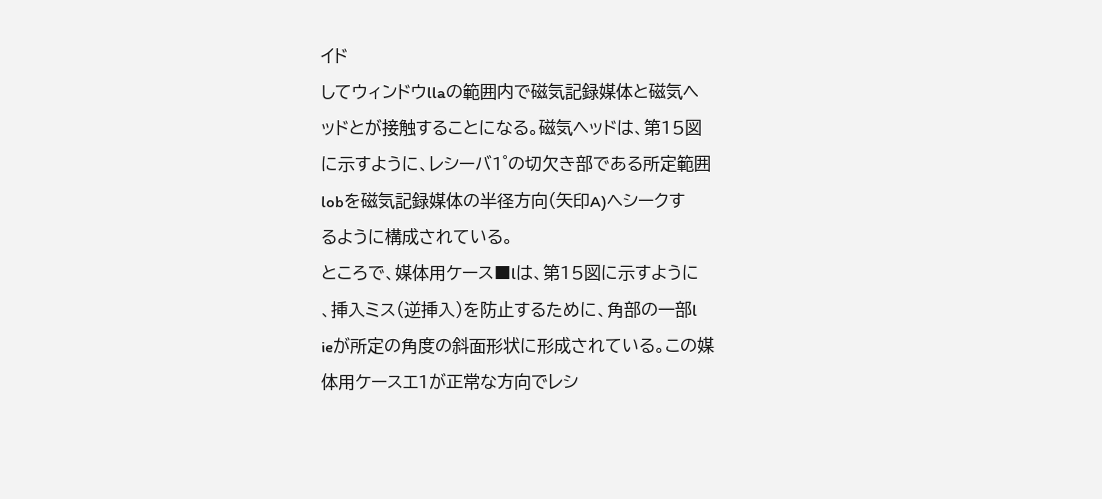イド
してウィンドウllaの範囲内で磁気記録媒体と磁気ヘ
ッドとが接触することになる。磁気ヘッドは、第15図
に示すように、レシーバ1゜の切欠き部である所定範囲
lobを磁気記録媒体の半径方向(矢印A)ヘシークす
るように構成されている。
ところで、媒体用ケース■lは、第15図に示すように
、挿入ミス(逆挿入)を防止するために、角部の一部l
ieが所定の角度の斜面形状に形成されている。この媒
体用ケースエ1が正常な方向でレシ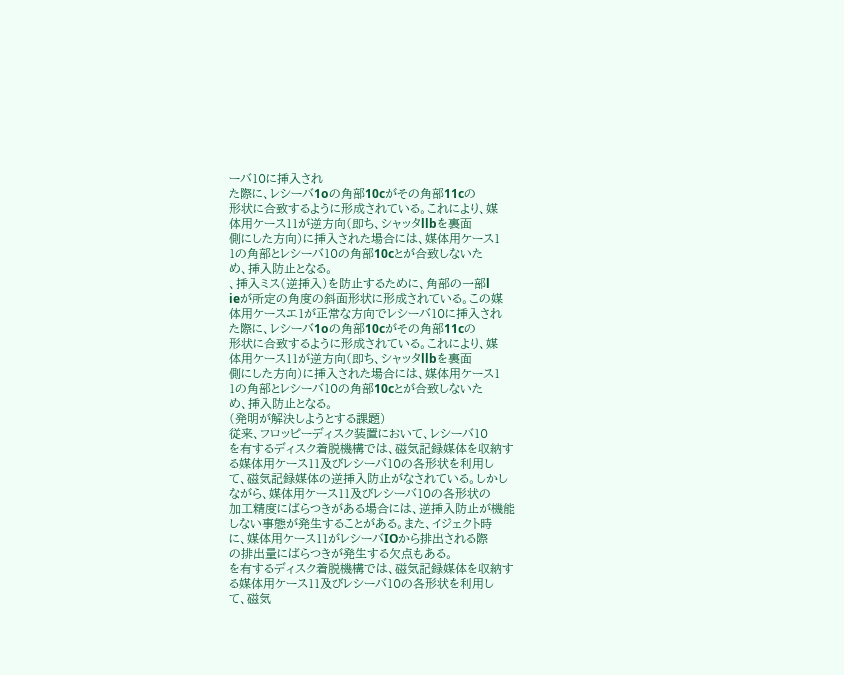ーバ10に挿入され
た際に、レシーバ1oの角部10cがその角部11cの
形状に合致するように形成されている。これにより、媒
体用ケース11が逆方向(即ち、シャッタllbを裏面
側にした方向)に挿入された場合には、媒体用ケース1
1の角部とレシーバ10の角部10cとが合致しないた
め、挿入防止となる。
、挿入ミス(逆挿入)を防止するために、角部の一部l
ieが所定の角度の斜面形状に形成されている。この媒
体用ケースエ1が正常な方向でレシーバ10に挿入され
た際に、レシーバ1oの角部10cがその角部11cの
形状に合致するように形成されている。これにより、媒
体用ケース11が逆方向(即ち、シャッタllbを裏面
側にした方向)に挿入された場合には、媒体用ケース1
1の角部とレシーバ10の角部10cとが合致しないた
め、挿入防止となる。
(発明が解決しようとする課題)
従来、フロッピーディスク装置において、レシーバ10
を有するディスク着脱機構では、磁気記録媒体を収納す
る媒体用ケース11及びレシーバ10の各形状を利用し
て、磁気記録媒体の逆挿入防止がなされている。しかし
ながら、媒体用ケース11及びレシーバ10の各形状の
加工精度にばらつきがある場合には、逆挿入防止が機能
しない事態が発生することがある。また、イジェクト時
に、媒体用ケース11がレシーバIOから排出される際
の排出量にばらつきが発生する欠点もある。
を有するディスク着脱機構では、磁気記録媒体を収納す
る媒体用ケース11及びレシーバ10の各形状を利用し
て、磁気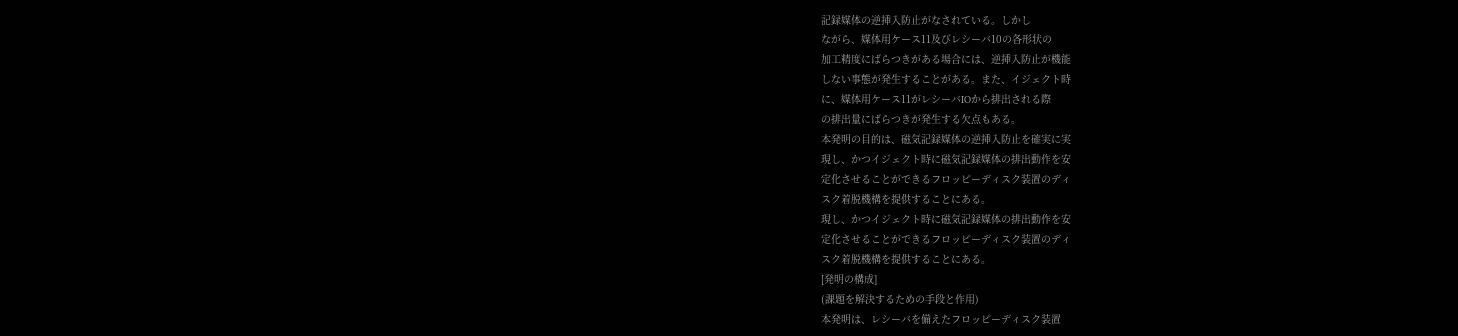記録媒体の逆挿入防止がなされている。しかし
ながら、媒体用ケース11及びレシーバ10の各形状の
加工精度にばらつきがある場合には、逆挿入防止が機能
しない事態が発生することがある。また、イジェクト時
に、媒体用ケース11がレシーバIOから排出される際
の排出量にばらつきが発生する欠点もある。
本発明の目的は、磁気記録媒体の逆挿入防止を確実に実
現し、かつイジェクト時に磁気記録媒体の排出動作を安
定化させることができるフロッピーディスク装置のディ
スク着脱機構を提供することにある。
現し、かつイジェクト時に磁気記録媒体の排出動作を安
定化させることができるフロッピーディスク装置のディ
スク着脱機構を提供することにある。
[発明の構成]
(課題を解決するための手段と作用)
本発明は、レシーバを備えたフロッピーディスク装置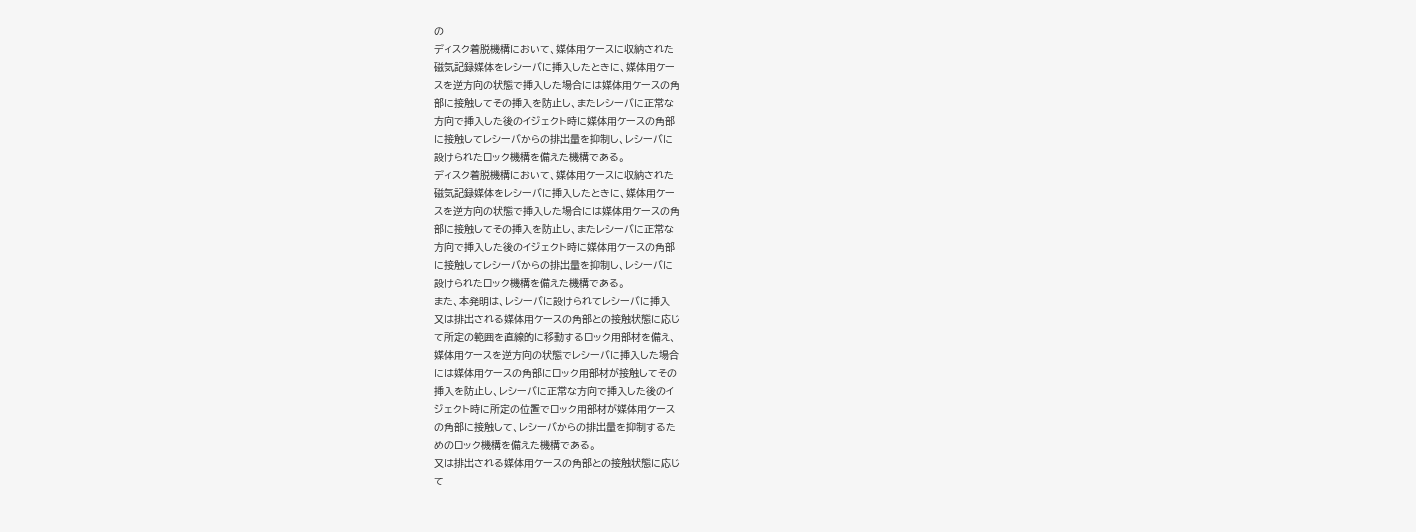の
ディスク着脱機構において、媒体用ケースに収納された
磁気記録媒体をレシーバに挿入したときに、媒体用ケー
スを逆方向の状態で挿入した場合には媒体用ケースの角
部に接触してその挿入を防止し、またレシーバに正常な
方向で挿入した後のイジェクト時に媒体用ケースの角部
に接触してレシーバからの排出量を抑制し、レシーバに
設けられたロック機構を備えた機構である。
ディスク着脱機構において、媒体用ケースに収納された
磁気記録媒体をレシーバに挿入したときに、媒体用ケー
スを逆方向の状態で挿入した場合には媒体用ケースの角
部に接触してその挿入を防止し、またレシーバに正常な
方向で挿入した後のイジェクト時に媒体用ケースの角部
に接触してレシーバからの排出量を抑制し、レシーバに
設けられたロック機構を備えた機構である。
また、本発明は、レシーバに設けられてレシーバに挿入
又は排出される媒体用ケースの角部との接触状態に応じ
て所定の範囲を直線的に移動するロック用部材を備え、
媒体用ケースを逆方向の状態でレシーバに挿入した場合
には媒体用ケースの角部にロック用部材が接触してその
挿入を防止し、レシーバに正常な方向で挿入した後のイ
ジェクト時に所定の位置でロック用部材が媒体用ケース
の角部に接触して、レシーバからの排出量を抑制するた
めのロック機構を備えた機構である。
又は排出される媒体用ケースの角部との接触状態に応じ
て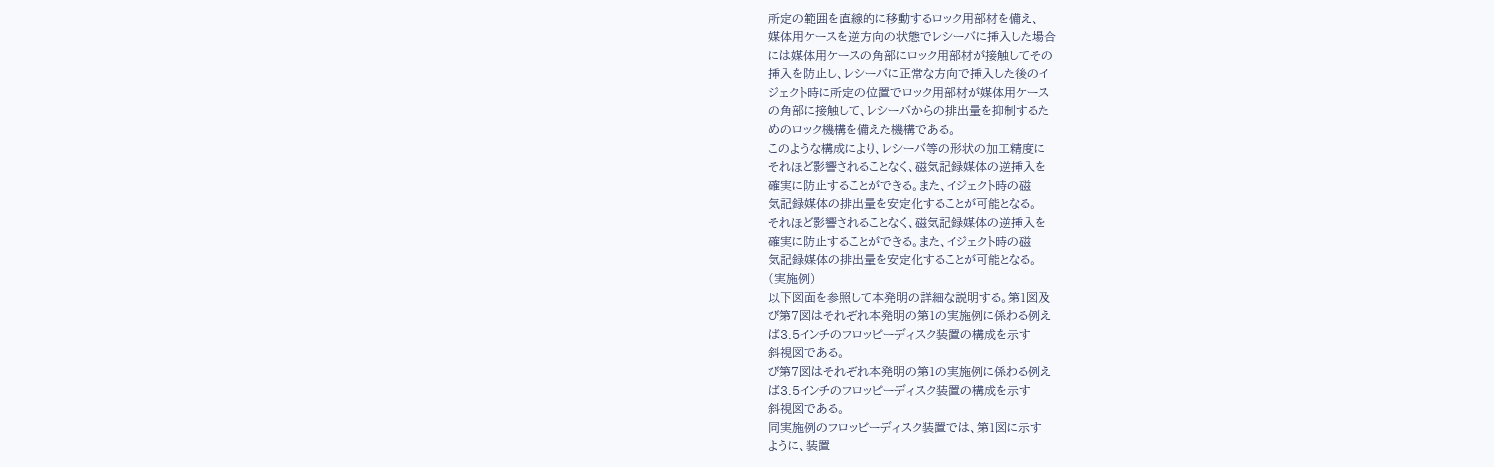所定の範囲を直線的に移動するロック用部材を備え、
媒体用ケースを逆方向の状態でレシーバに挿入した場合
には媒体用ケースの角部にロック用部材が接触してその
挿入を防止し、レシーバに正常な方向で挿入した後のイ
ジェクト時に所定の位置でロック用部材が媒体用ケース
の角部に接触して、レシーバからの排出量を抑制するた
めのロック機構を備えた機構である。
このような構成により、レシーバ等の形状の加工精度に
それほど影響されることなく、磁気記録媒体の逆挿入を
確実に防止することができる。また、イジェクト時の磁
気記録媒体の排出量を安定化することが可能となる。
それほど影響されることなく、磁気記録媒体の逆挿入を
確実に防止することができる。また、イジェクト時の磁
気記録媒体の排出量を安定化することが可能となる。
(実施例)
以下図面を参照して本発明の詳細な説明する。第1図及
び第7図はそれぞれ本発明の第1の実施例に係わる例え
ば3.5インチのフロッピーディスク装置の構成を示す
斜視図である。
び第7図はそれぞれ本発明の第1の実施例に係わる例え
ば3.5インチのフロッピーディスク装置の構成を示す
斜視図である。
同実施例のフロッピーディスク装置では、第1図に示す
ように、装置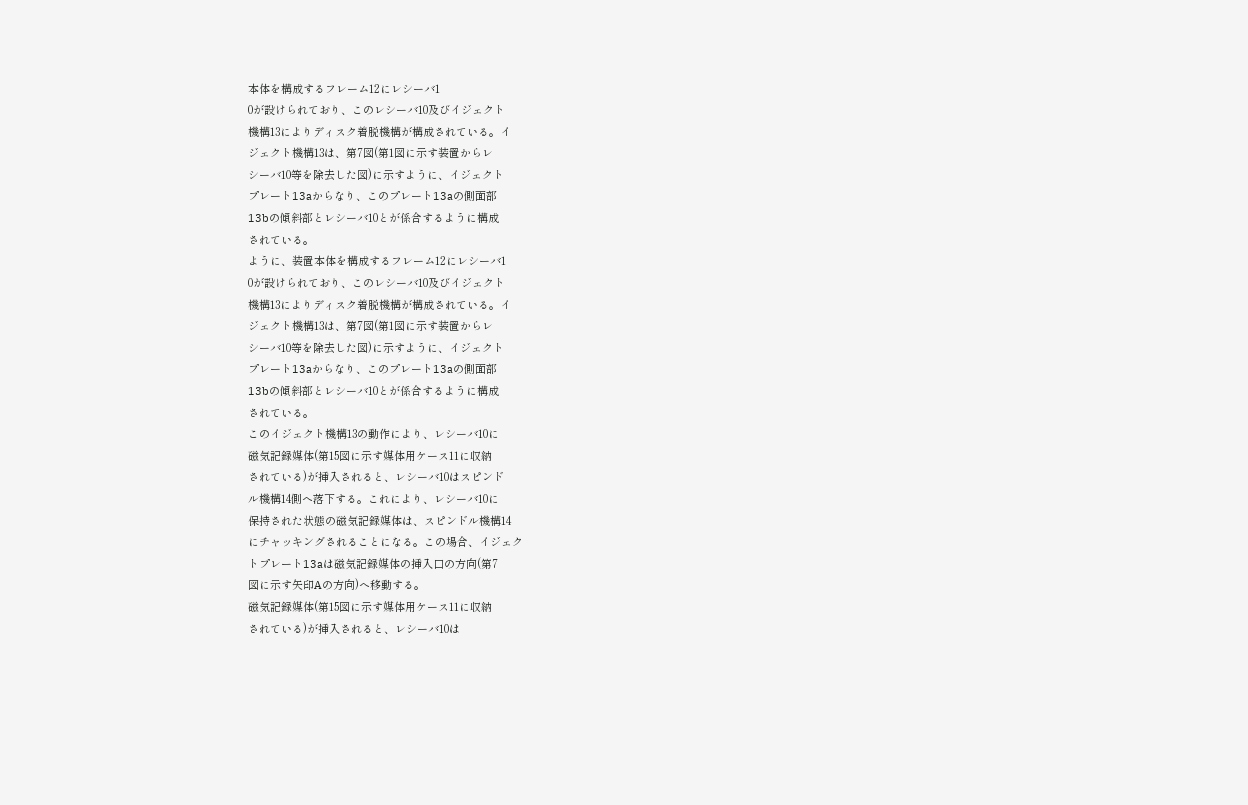本体を構成するフレーム12にレシーバ1
0が設けられており、このレシーバ10及びイジェクト
機構13によりディスク着脱機構が構成されている。イ
ジェクト機構13は、第7図(第1図に示す装置からレ
シーバ10等を除去した図)に示すように、イジェクト
プレート13aからなり、このプレート13aの側面部
13bの傾斜部とレシーバ10とが係合するように構成
されている。
ように、装置本体を構成するフレーム12にレシーバ1
0が設けられており、このレシーバ10及びイジェクト
機構13によりディスク着脱機構が構成されている。イ
ジェクト機構13は、第7図(第1図に示す装置からレ
シーバ10等を除去した図)に示すように、イジェクト
プレート13aからなり、このプレート13aの側面部
13bの傾斜部とレシーバ10とが係合するように構成
されている。
このイジェクト機構13の動作により、レシーバ10に
磁気記録媒体(第15図に示す媒体用ケース11に収納
されている)が挿入されると、レシーバ10はスピンド
ル機構14側へ落下する。これにより、レシーバ10に
保持された状態の磁気記録媒体は、スピンドル機構14
にチャッキングされることになる。この場合、イジェク
トプレート13aは磁気記録媒体の挿入口の方向(第7
図に示す矢印Aの方向)へ移動する。
磁気記録媒体(第15図に示す媒体用ケース11に収納
されている)が挿入されると、レシーバ10は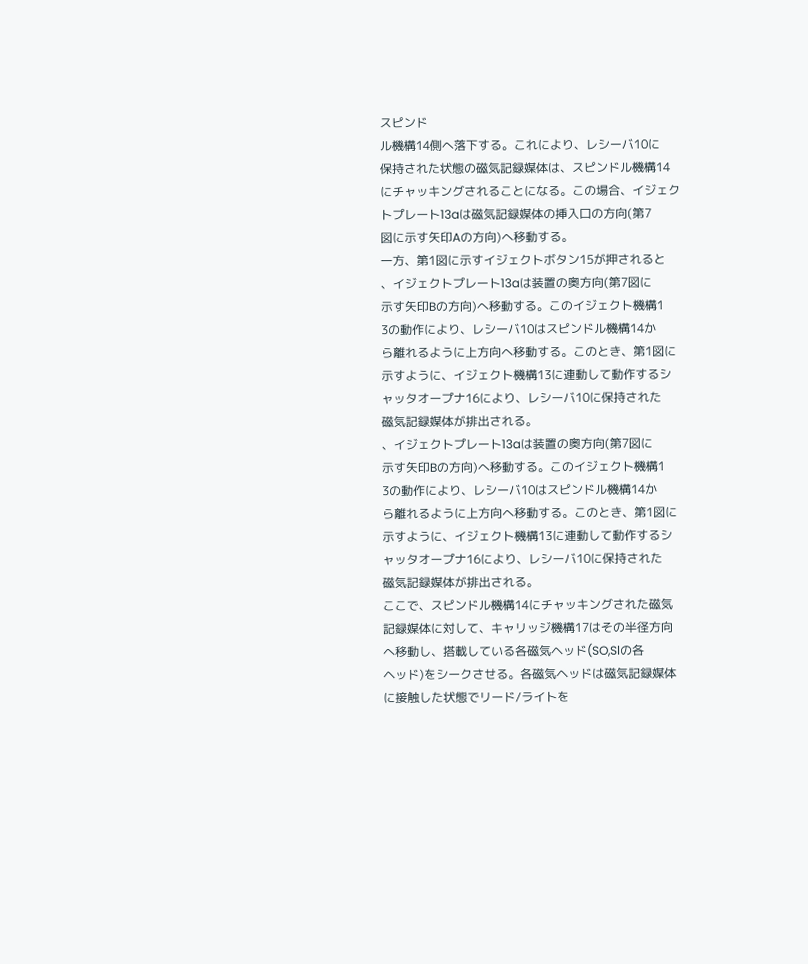スピンド
ル機構14側へ落下する。これにより、レシーバ10に
保持された状態の磁気記録媒体は、スピンドル機構14
にチャッキングされることになる。この場合、イジェク
トプレート13aは磁気記録媒体の挿入口の方向(第7
図に示す矢印Aの方向)へ移動する。
一方、第1図に示すイジェクトボタン15が押されると
、イジェクトプレート13aは装置の奥方向(第7図に
示す矢印Bの方向)へ移動する。このイジェクト機構1
3の動作により、レシーバ10はスピンドル機構14か
ら離れるように上方向へ移動する。このとき、第1図に
示すように、イジェクト機構13に連動して動作するシ
ャッタオープナ16により、レシーバ10に保持された
磁気記録媒体が排出される。
、イジェクトプレート13aは装置の奥方向(第7図に
示す矢印Bの方向)へ移動する。このイジェクト機構1
3の動作により、レシーバ10はスピンドル機構14か
ら離れるように上方向へ移動する。このとき、第1図に
示すように、イジェクト機構13に連動して動作するシ
ャッタオープナ16により、レシーバ10に保持された
磁気記録媒体が排出される。
ここで、スピンドル機構14にチャッキングされた磁気
記録媒体に対して、キャリッジ機構17はその半径方向
へ移動し、搭載している各磁気ヘッド(SO,Slの各
ヘッド)をシークさせる。各磁気ヘッドは磁気記録媒体
に接触した状態でリード/ライトを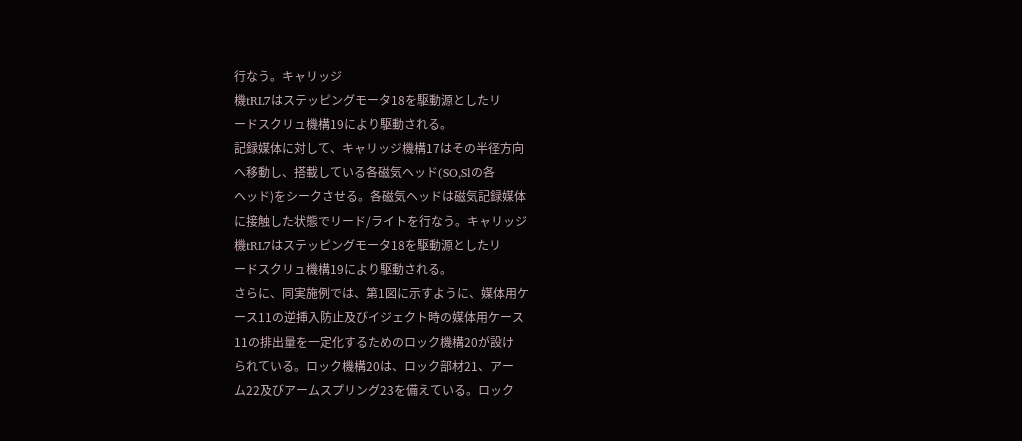行なう。キャリッジ
機tRL7はステッピングモータ18を駆動源としたリ
ードスクリュ機構19により駆動される。
記録媒体に対して、キャリッジ機構17はその半径方向
へ移動し、搭載している各磁気ヘッド(SO,Slの各
ヘッド)をシークさせる。各磁気ヘッドは磁気記録媒体
に接触した状態でリード/ライトを行なう。キャリッジ
機tRL7はステッピングモータ18を駆動源としたリ
ードスクリュ機構19により駆動される。
さらに、同実施例では、第1図に示すように、媒体用ケ
ース11の逆挿入防止及びイジェクト時の媒体用ケース
11の排出量を一定化するためのロック機構20が設け
られている。ロック機構20は、ロック部材21、アー
ム22及びアームスプリング23を備えている。ロック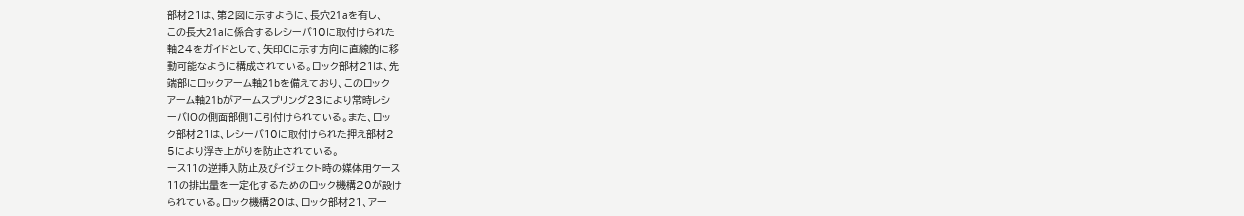部材21は、第2図に示すように、長穴21aを有し、
この長大21aに係合するレシーバ10に取付けられた
軸24をガイドとして、矢印Cに示す方向に直線的に移
動可能なように構成されている。ロック部材21は、先
端部にロックアーム軸21bを備えており、このロック
アーム軸21bがアームスプリング23により常時レシ
ーバlOの側面部側1こ引付けられている。また、ロッ
ク部材21は、レシーバ10に取付けられた押え部材2
5により浮き上がりを防止されている。
ース11の逆挿入防止及びイジェクト時の媒体用ケース
11の排出量を一定化するためのロック機構20が設け
られている。ロック機構20は、ロック部材21、アー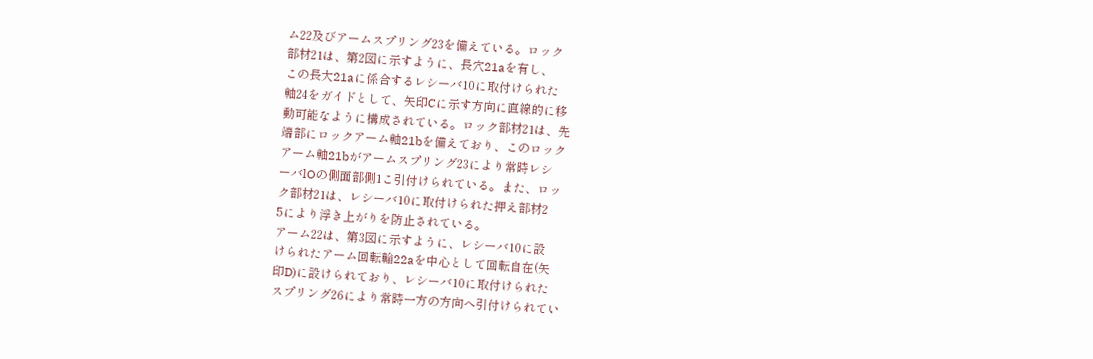ム22及びアームスプリング23を備えている。ロック
部材21は、第2図に示すように、長穴21aを有し、
この長大21aに係合するレシーバ10に取付けられた
軸24をガイドとして、矢印Cに示す方向に直線的に移
動可能なように構成されている。ロック部材21は、先
端部にロックアーム軸21bを備えており、このロック
アーム軸21bがアームスプリング23により常時レシ
ーバlOの側面部側1こ引付けられている。また、ロッ
ク部材21は、レシーバ10に取付けられた押え部材2
5により浮き上がりを防止されている。
アーム22は、第3図に示すように、レシーバ10に設
けられたアーム回転輪22aを中心として回転自在(矢
印D)に設けられており、レシーバ10に取付けられた
スプリング26により常時一方の方向へ引付けられてい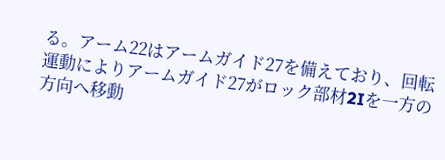る。アーム22はアームガイド27を備えており、回転
運動によりアームガイド27がロック部材2Iを一方の
方向へ移動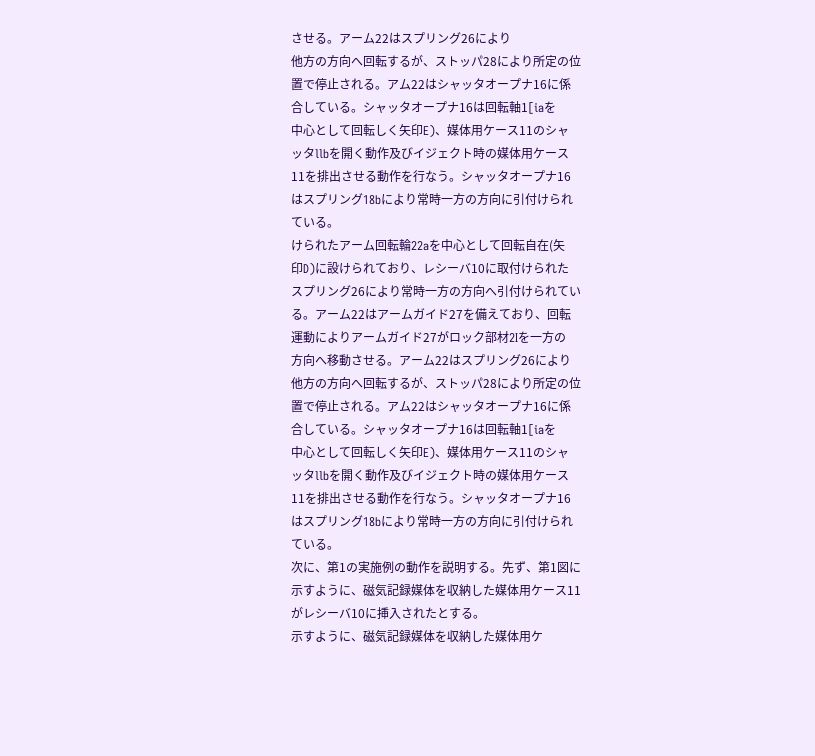させる。アーム22はスプリング26により
他方の方向へ回転するが、ストッパ28により所定の位
置で停止される。アム22はシャッタオープナ16に係
合している。シャッタオープナ16は回転軸1[iaを
中心として回転しく矢印E)、媒体用ケース11のシャ
ッタllbを開く動作及びイジェクト時の媒体用ケース
11を排出させる動作を行なう。シャッタオープナ16
はスプリング18bにより常時一方の方向に引付けられ
ている。
けられたアーム回転輪22aを中心として回転自在(矢
印D)に設けられており、レシーバ10に取付けられた
スプリング26により常時一方の方向へ引付けられてい
る。アーム22はアームガイド27を備えており、回転
運動によりアームガイド27がロック部材2Iを一方の
方向へ移動させる。アーム22はスプリング26により
他方の方向へ回転するが、ストッパ28により所定の位
置で停止される。アム22はシャッタオープナ16に係
合している。シャッタオープナ16は回転軸1[iaを
中心として回転しく矢印E)、媒体用ケース11のシャ
ッタllbを開く動作及びイジェクト時の媒体用ケース
11を排出させる動作を行なう。シャッタオープナ16
はスプリング18bにより常時一方の方向に引付けられ
ている。
次に、第1の実施例の動作を説明する。先ず、第1図に
示すように、磁気記録媒体を収納した媒体用ケース11
がレシーバ10に挿入されたとする。
示すように、磁気記録媒体を収納した媒体用ケ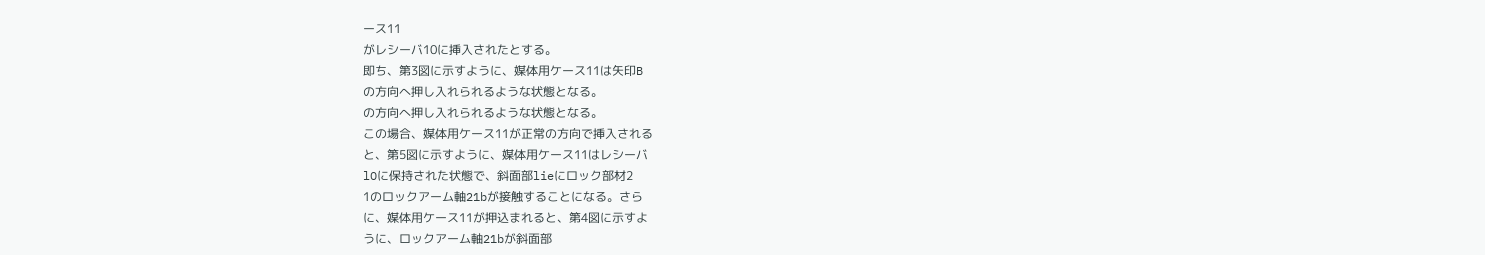ース11
がレシーバ10に挿入されたとする。
即ち、第3図に示すように、媒体用ケース11は矢印B
の方向へ押し入れられるような状態となる。
の方向へ押し入れられるような状態となる。
この場合、媒体用ケース11が正常の方向で挿入される
と、第5図に示すように、媒体用ケース11はレシーバ
lOに保持された状態で、斜面部lieにロック部材2
1のロックアーム軸21bが接触することになる。さら
に、媒体用ケース11が押込まれると、第4図に示すよ
うに、ロックアーム軸21bが斜面部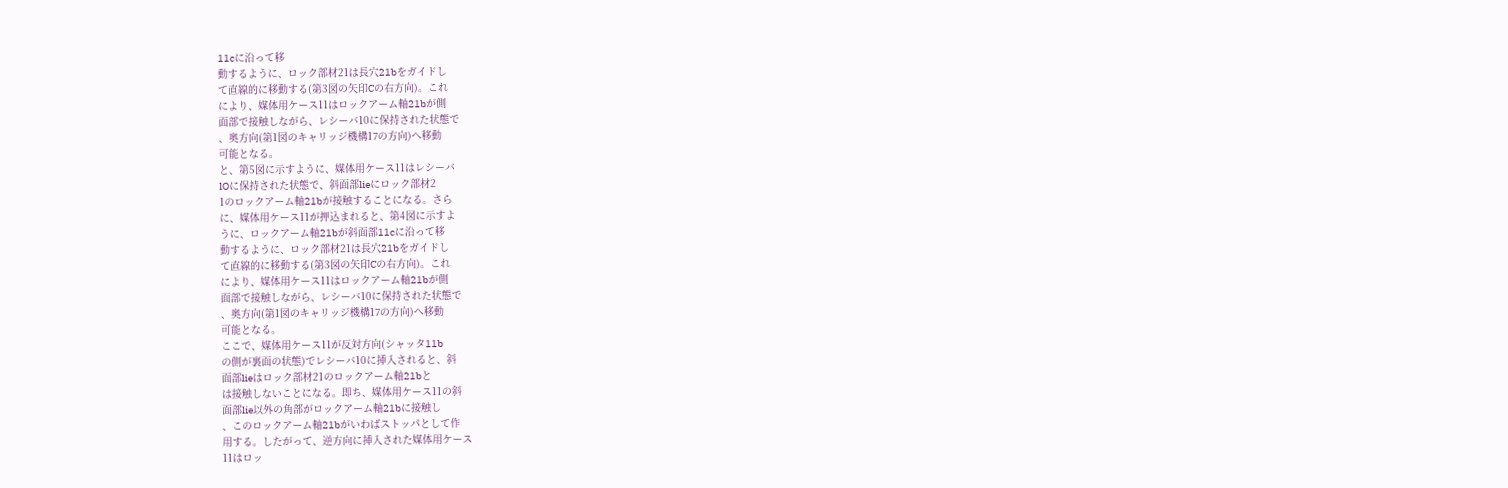11cに沿って移
動するように、ロック部材21は長穴21bをガイドし
て直線的に移動する(第3図の矢印Cの右方向)。これ
により、媒体用ケース11はロックアーム軸21bが側
面部で接触しながら、レシーバ10に保持された状態で
、奥方向(第1図のキャリッジ機構17の方向)へ移動
可能となる。
と、第5図に示すように、媒体用ケース11はレシーバ
lOに保持された状態で、斜面部lieにロック部材2
1のロックアーム軸21bが接触することになる。さら
に、媒体用ケース11が押込まれると、第4図に示すよ
うに、ロックアーム軸21bが斜面部11cに沿って移
動するように、ロック部材21は長穴21bをガイドし
て直線的に移動する(第3図の矢印Cの右方向)。これ
により、媒体用ケース11はロックアーム軸21bが側
面部で接触しながら、レシーバ10に保持された状態で
、奥方向(第1図のキャリッジ機構17の方向)へ移動
可能となる。
ここで、媒体用ケース11が反対方向(シャッタ11b
の側が裏面の状態)でレシーバ10に挿入されると、斜
面部lieはロック部材21のロックアーム軸21bと
は接触しないことになる。即ち、媒体用ケース11の斜
面部lie以外の角部がロックアーム軸21bに接触し
、このロックアーム軸21bがいわばストッパとして作
用する。したがって、逆方向に挿入された媒体用ケース
11はロッ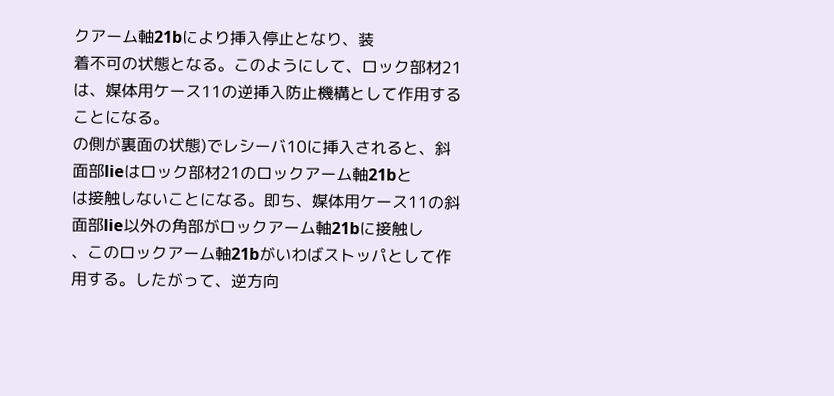クアーム軸21bにより挿入停止となり、装
着不可の状態となる。このようにして、ロック部材21
は、媒体用ケース11の逆挿入防止機構として作用する
ことになる。
の側が裏面の状態)でレシーバ10に挿入されると、斜
面部lieはロック部材21のロックアーム軸21bと
は接触しないことになる。即ち、媒体用ケース11の斜
面部lie以外の角部がロックアーム軸21bに接触し
、このロックアーム軸21bがいわばストッパとして作
用する。したがって、逆方向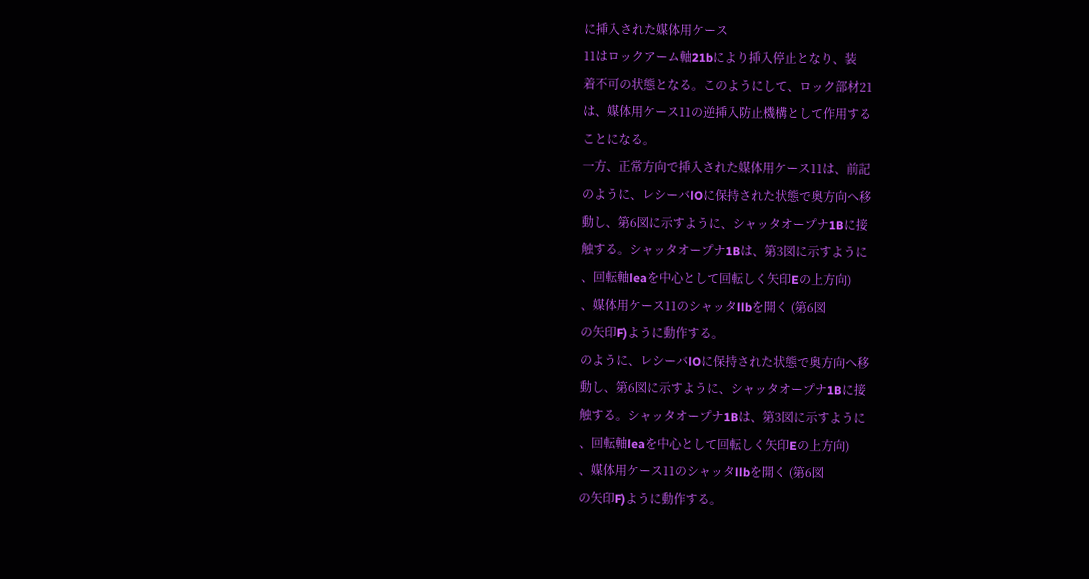に挿入された媒体用ケース
11はロックアーム軸21bにより挿入停止となり、装
着不可の状態となる。このようにして、ロック部材21
は、媒体用ケース11の逆挿入防止機構として作用する
ことになる。
一方、正常方向で挿入された媒体用ケース11は、前記
のように、レシーバlOに保持された状態で奥方向へ移
動し、第6図に示すように、シャッタオープナ1Bに接
触する。シャッタオープナ1Bは、第3図に示すように
、回転軸leaを中心として回転しく矢印Eの上方向)
、媒体用ケース11のシャッタllbを開く (第6図
の矢印F)ように動作する。
のように、レシーバlOに保持された状態で奥方向へ移
動し、第6図に示すように、シャッタオープナ1Bに接
触する。シャッタオープナ1Bは、第3図に示すように
、回転軸leaを中心として回転しく矢印Eの上方向)
、媒体用ケース11のシャッタllbを開く (第6図
の矢印F)ように動作する。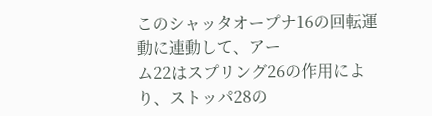このシャッタオープナ16の回転運動に連動して、アー
ム22はスプリング26の作用により、ストッパ28の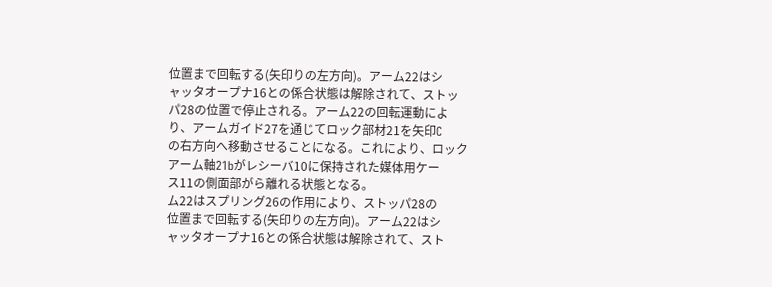位置まで回転する(矢印りの左方向)。アーム22はシ
ャッタオープナ16との係合状態は解除されて、ストッ
パ28の位置で停止される。アーム22の回転運動によ
り、アームガイド27を通じてロック部材21を矢印C
の右方向へ移動させることになる。これにより、ロック
アーム軸21bがレシーバ10に保持された媒体用ケー
ス11の側面部がら離れる状態となる。
ム22はスプリング26の作用により、ストッパ28の
位置まで回転する(矢印りの左方向)。アーム22はシ
ャッタオープナ16との係合状態は解除されて、スト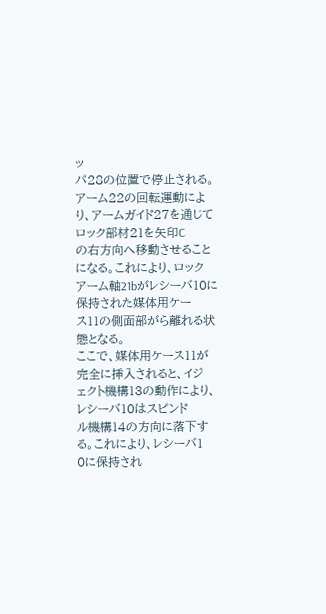ッ
パ28の位置で停止される。アーム22の回転運動によ
り、アームガイド27を通じてロック部材21を矢印C
の右方向へ移動させることになる。これにより、ロック
アーム軸21bがレシーバ10に保持された媒体用ケー
ス11の側面部がら離れる状態となる。
ここで、媒体用ケース11が完全に挿入されると、イジ
ェクト機構13の動作により、レシーバ10はスピンド
ル機構14の方向に落下する。これにより、レシーバ1
0に保持され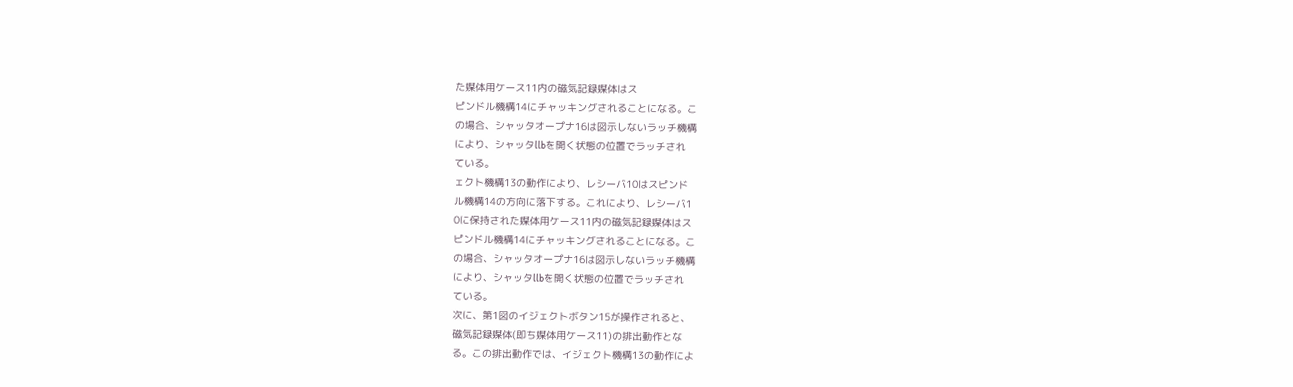た媒体用ケース11内の磁気記録媒体はス
ピンドル機構14にチャッキングされることになる。こ
の場合、シャッタオープナ16は図示しないラッチ機構
により、シャッタllbを開く状態の位置でラッチされ
ている。
ェクト機構13の動作により、レシーバ10はスピンド
ル機構14の方向に落下する。これにより、レシーバ1
0に保持された媒体用ケース11内の磁気記録媒体はス
ピンドル機構14にチャッキングされることになる。こ
の場合、シャッタオープナ16は図示しないラッチ機構
により、シャッタllbを開く状態の位置でラッチされ
ている。
次に、第1図のイジェクトボタン15が操作されると、
磁気記録媒体(即ち媒体用ケース11)の排出動作とな
る。この排出動作では、イジェクト機構13の動作によ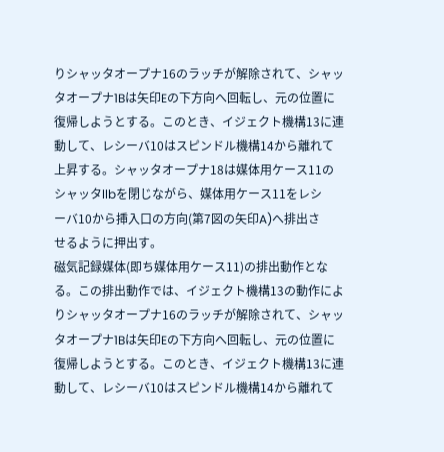りシャッタオープナ16のラッチが解除されて、シャッ
タオープナ1Bは矢印Eの下方向へ回転し、元の位置に
復帰しようとする。このとき、イジェクト機構13に連
動して、レシーバ10はスピンドル機構14から離れて
上昇する。シャッタオープナ18は媒体用ケース11の
シャッタllbを閉じながら、媒体用ケース11をレシ
ーバ10から挿入口の方向(第7図の矢印A)へ排出さ
せるように押出す。
磁気記録媒体(即ち媒体用ケース11)の排出動作とな
る。この排出動作では、イジェクト機構13の動作によ
りシャッタオープナ16のラッチが解除されて、シャッ
タオープナ1Bは矢印Eの下方向へ回転し、元の位置に
復帰しようとする。このとき、イジェクト機構13に連
動して、レシーバ10はスピンドル機構14から離れて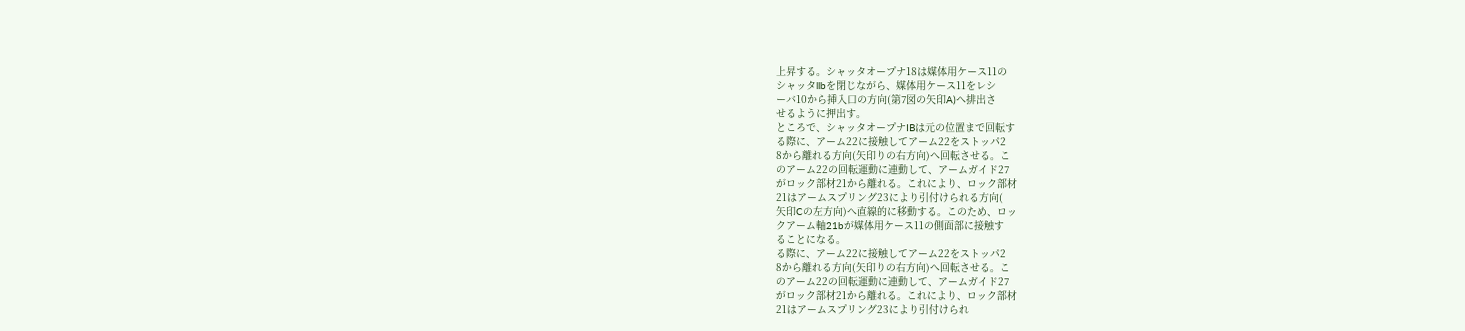上昇する。シャッタオープナ18は媒体用ケース11の
シャッタllbを閉じながら、媒体用ケース11をレシ
ーバ10から挿入口の方向(第7図の矢印A)へ排出さ
せるように押出す。
ところで、シャッタオープナIBは元の位置まで回転す
る際に、アーム22に接触してアーム22をストッパ2
8から離れる方向(矢印りの右方向)へ回転させる。こ
のアーム22の回転運動に連動して、アームガイド27
がロック部材21から離れる。これにより、ロック部材
21はアームスプリング23により引付けられる方向(
矢印Cの左方向)へ直線的に移動する。このため、ロッ
クアーム軸21bが媒体用ケース11の側面部に接触す
ることになる。
る際に、アーム22に接触してアーム22をストッパ2
8から離れる方向(矢印りの右方向)へ回転させる。こ
のアーム22の回転運動に連動して、アームガイド27
がロック部材21から離れる。これにより、ロック部材
21はアームスプリング23により引付けられ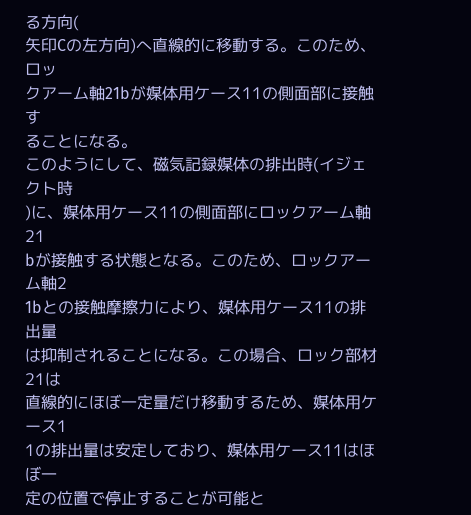る方向(
矢印Cの左方向)へ直線的に移動する。このため、ロッ
クアーム軸21bが媒体用ケース11の側面部に接触す
ることになる。
このようにして、磁気記録媒体の排出時(イジェクト時
)に、媒体用ケース11の側面部にロックアーム軸21
bが接触する状態となる。このため、ロックアーム軸2
1bとの接触摩擦力により、媒体用ケース11の排出量
は抑制されることになる。この場合、ロック部材21は
直線的にほぼ一定量だけ移動するため、媒体用ケース1
1の排出量は安定しており、媒体用ケース11はほぼ一
定の位置で停止することが可能と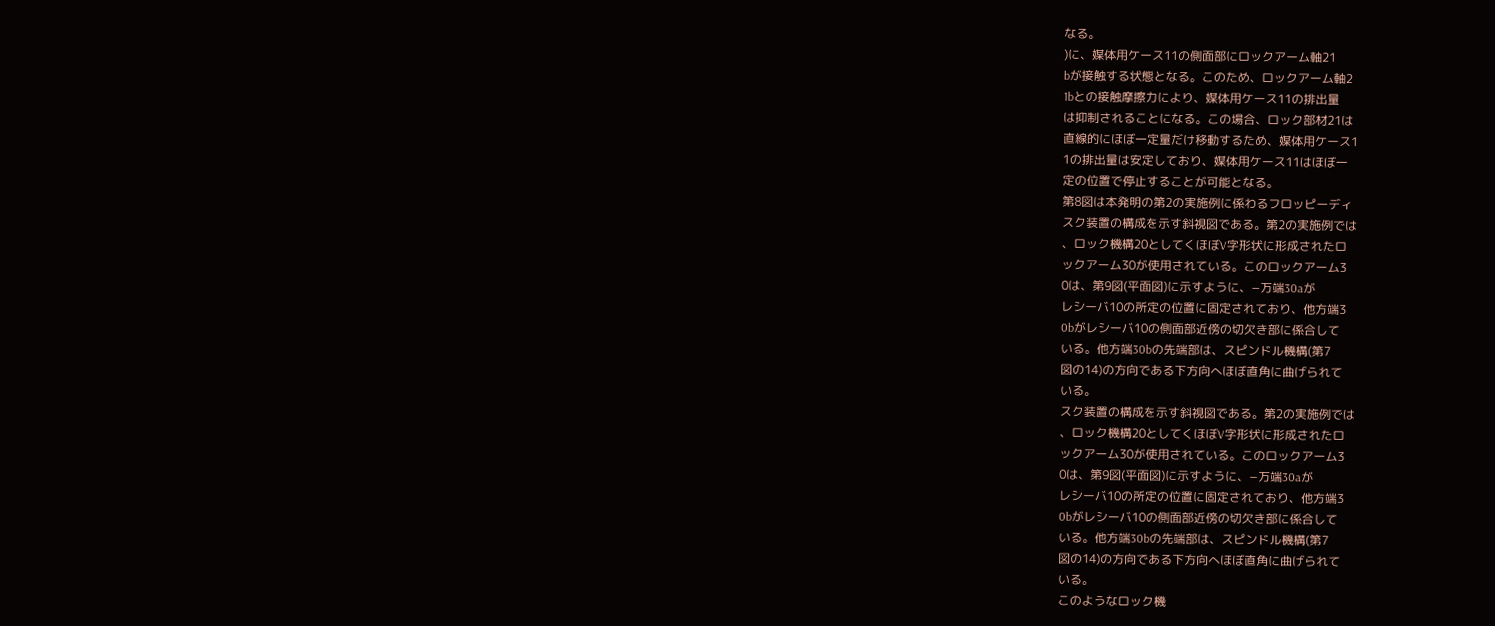なる。
)に、媒体用ケース11の側面部にロックアーム軸21
bが接触する状態となる。このため、ロックアーム軸2
1bとの接触摩擦力により、媒体用ケース11の排出量
は抑制されることになる。この場合、ロック部材21は
直線的にほぼ一定量だけ移動するため、媒体用ケース1
1の排出量は安定しており、媒体用ケース11はほぼ一
定の位置で停止することが可能となる。
第8図は本発明の第2の実施例に係わるフロッピーディ
スク装置の構成を示す斜視図である。第2の実施例では
、ロック機構20としてくほぼV字形状に形成されたロ
ックアーム30が使用されている。このロックアーム3
0は、第9図(平面図)に示すように、−万端30aが
レシーバ10の所定の位置に固定されており、他方端3
0bがレシーバ10の側面部近傍の切欠き部に係合して
いる。他方端30bの先端部は、スピンドル機構(第7
図の14)の方向である下方向へほぼ直角に曲げられて
いる。
スク装置の構成を示す斜視図である。第2の実施例では
、ロック機構20としてくほぼV字形状に形成されたロ
ックアーム30が使用されている。このロックアーム3
0は、第9図(平面図)に示すように、−万端30aが
レシーバ10の所定の位置に固定されており、他方端3
0bがレシーバ10の側面部近傍の切欠き部に係合して
いる。他方端30bの先端部は、スピンドル機構(第7
図の14)の方向である下方向へほぼ直角に曲げられて
いる。
このようなロック機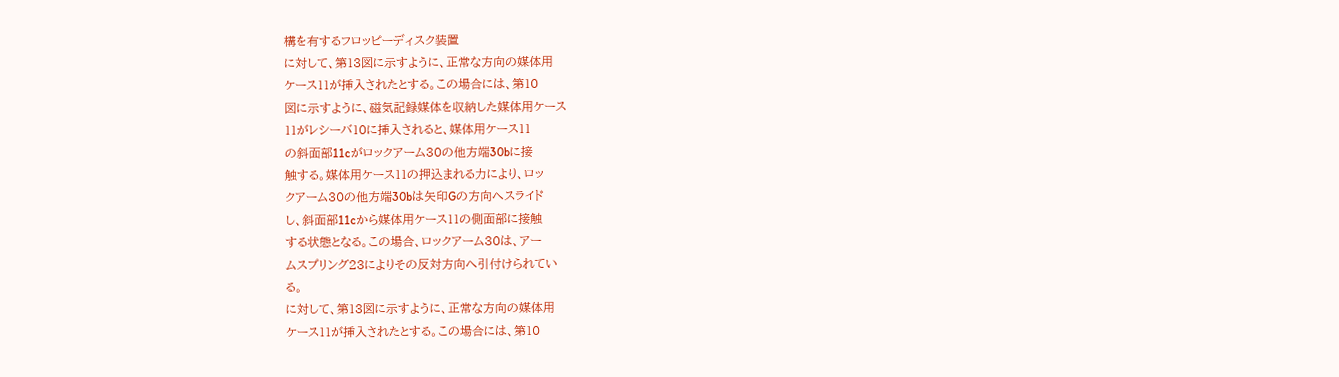構を有するフロッピーディスク装置
に対して、第13図に示すように、正常な方向の媒体用
ケース11が挿入されたとする。この場合には、第10
図に示すように、磁気記録媒体を収納した媒体用ケース
11がレシーバ10に挿入されると、媒体用ケース11
の斜面部11cがロックアーム30の他方端30bに接
触する。媒体用ケース11の押込まれる力により、ロッ
クアーム30の他方端30bは矢印Gの方向へスライド
し、斜面部11cから媒体用ケース11の側面部に接触
する状態となる。この場合、ロックアーム30は、アー
ムスプリング23によりその反対方向へ引付けられてい
る。
に対して、第13図に示すように、正常な方向の媒体用
ケース11が挿入されたとする。この場合には、第10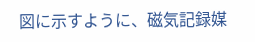図に示すように、磁気記録媒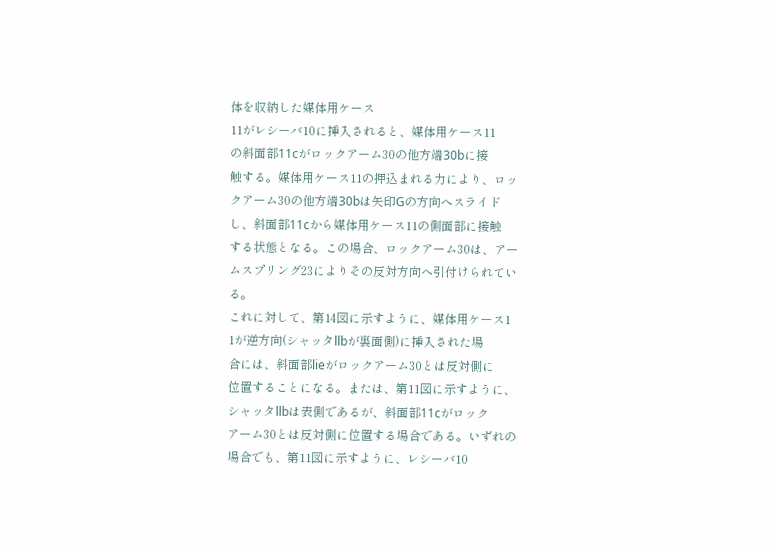体を収納した媒体用ケース
11がレシーバ10に挿入されると、媒体用ケース11
の斜面部11cがロックアーム30の他方端30bに接
触する。媒体用ケース11の押込まれる力により、ロッ
クアーム30の他方端30bは矢印Gの方向へスライド
し、斜面部11cから媒体用ケース11の側面部に接触
する状態となる。この場合、ロックアーム30は、アー
ムスプリング23によりその反対方向へ引付けられてい
る。
これに対して、第14図に示すように、媒体用ケース1
1が逆方向(シャッタllbが裏面側)に挿入された場
合には、斜面部lieがロックアーム30とは反対側に
位置することになる。または、第11図に示すように、
シャッタllbは表側であるが、斜面部11cがロック
アーム30とは反対側に位置する場合である。いずれの
場合でも、第11図に示すように、レシーバ10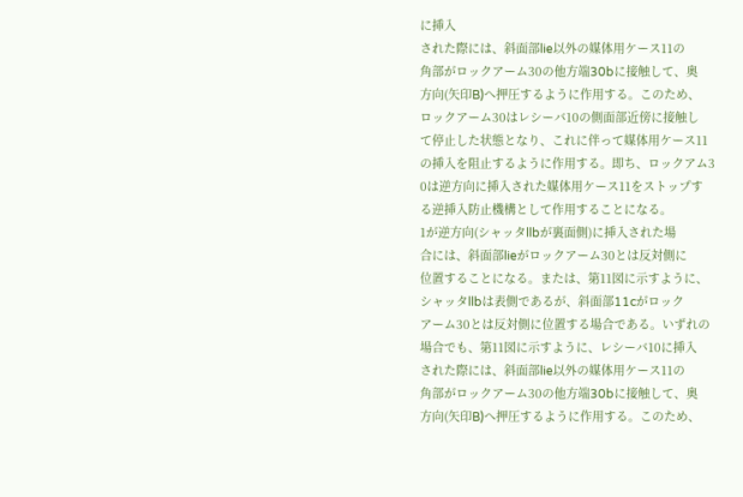に挿入
された際には、斜面部lie以外の媒体用ケース11の
角部がロックアーム30の他方端30bに接触して、奥
方向(矢印B)へ押圧するように作用する。このため、
ロックアーム30はレシーバ10の側面部近傍に接触し
て停止した状態となり、これに伴って媒体用ケース11
の挿入を阻止するように作用する。即ち、ロックアム3
0は逆方向に挿入された媒体用ケース11をストップす
る逆挿入防止機構として作用することになる。
1が逆方向(シャッタllbが裏面側)に挿入された場
合には、斜面部lieがロックアーム30とは反対側に
位置することになる。または、第11図に示すように、
シャッタllbは表側であるが、斜面部11cがロック
アーム30とは反対側に位置する場合である。いずれの
場合でも、第11図に示すように、レシーバ10に挿入
された際には、斜面部lie以外の媒体用ケース11の
角部がロックアーム30の他方端30bに接触して、奥
方向(矢印B)へ押圧するように作用する。このため、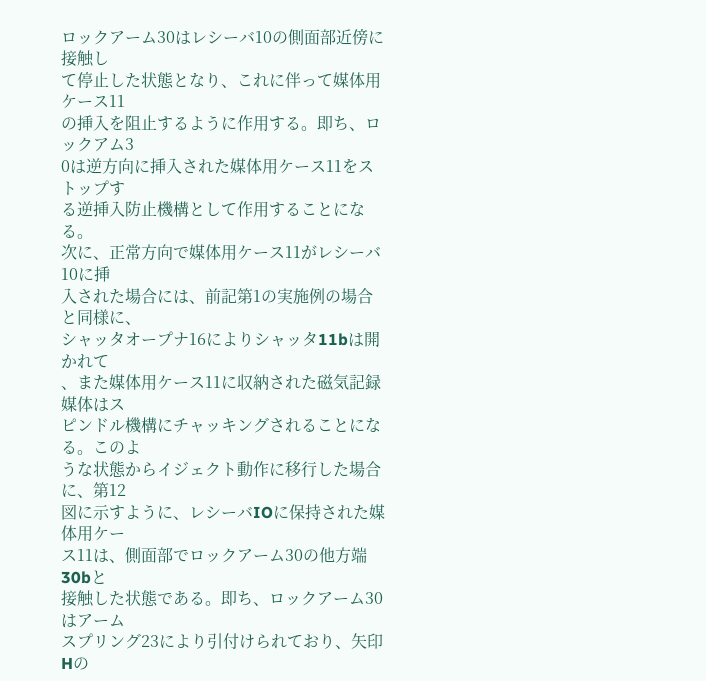ロックアーム30はレシーバ10の側面部近傍に接触し
て停止した状態となり、これに伴って媒体用ケース11
の挿入を阻止するように作用する。即ち、ロックアム3
0は逆方向に挿入された媒体用ケース11をストップす
る逆挿入防止機構として作用することになる。
次に、正常方向で媒体用ケース11がレシーバ10に挿
入された場合には、前記第1の実施例の場合と同様に、
シャッタオープナ16によりシャッタ11bは開かれて
、また媒体用ケース11に収納された磁気記録媒体はス
ピンドル機構にチャッキングされることになる。このよ
うな状態からイジェクト動作に移行した場合に、第12
図に示すように、レシーバIOに保持された媒体用ケー
ス11は、側面部でロックアーム30の他方端30bと
接触した状態である。即ち、ロックアーム30はアーム
スプリング23により引付けられており、矢印Hの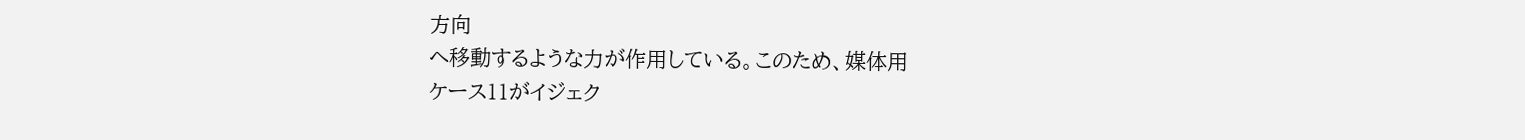方向
へ移動するような力が作用している。このため、媒体用
ケース11がイジェク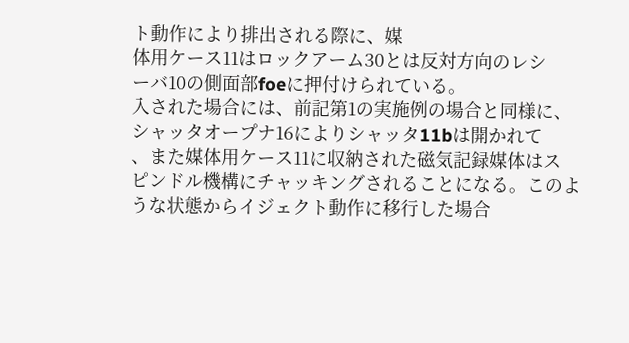ト動作により排出される際に、媒
体用ケース11はロックアーム30とは反対方向のレシ
ーバ10の側面部foeに押付けられている。
入された場合には、前記第1の実施例の場合と同様に、
シャッタオープナ16によりシャッタ11bは開かれて
、また媒体用ケース11に収納された磁気記録媒体はス
ピンドル機構にチャッキングされることになる。このよ
うな状態からイジェクト動作に移行した場合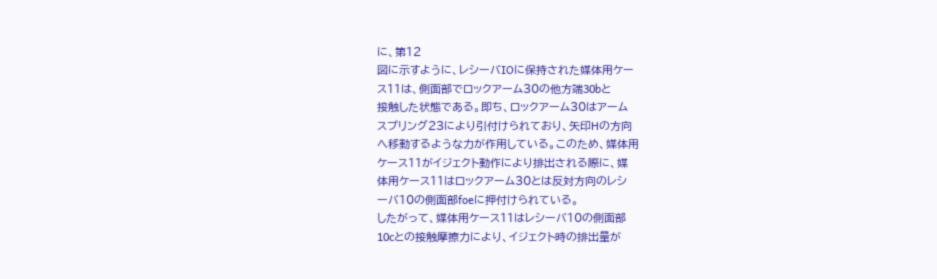に、第12
図に示すように、レシーバIOに保持された媒体用ケー
ス11は、側面部でロックアーム30の他方端30bと
接触した状態である。即ち、ロックアーム30はアーム
スプリング23により引付けられており、矢印Hの方向
へ移動するような力が作用している。このため、媒体用
ケース11がイジェクト動作により排出される際に、媒
体用ケース11はロックアーム30とは反対方向のレシ
ーバ10の側面部foeに押付けられている。
したがって、媒体用ケース11はレシーバ10の側面部
10cとの接触摩擦力により、イジェクト時の排出量が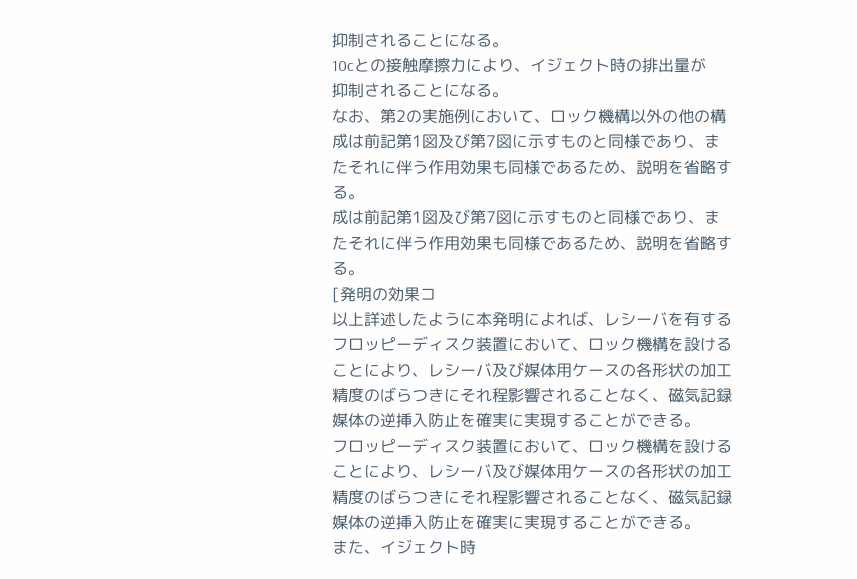抑制されることになる。
10cとの接触摩擦力により、イジェクト時の排出量が
抑制されることになる。
なお、第2の実施例において、ロック機構以外の他の構
成は前記第1図及び第7図に示すものと同様であり、ま
たそれに伴う作用効果も同様であるため、説明を省略す
る。
成は前記第1図及び第7図に示すものと同様であり、ま
たそれに伴う作用効果も同様であるため、説明を省略す
る。
[発明の効果コ
以上詳述したように本発明によれば、レシーバを有する
フロッピーディスク装置において、ロック機構を設ける
ことにより、レシーバ及び媒体用ケースの各形状の加工
精度のばらつきにそれ程影響されることなく、磁気記録
媒体の逆挿入防止を確実に実現することができる。
フロッピーディスク装置において、ロック機構を設ける
ことにより、レシーバ及び媒体用ケースの各形状の加工
精度のばらつきにそれ程影響されることなく、磁気記録
媒体の逆挿入防止を確実に実現することができる。
また、イジェクト時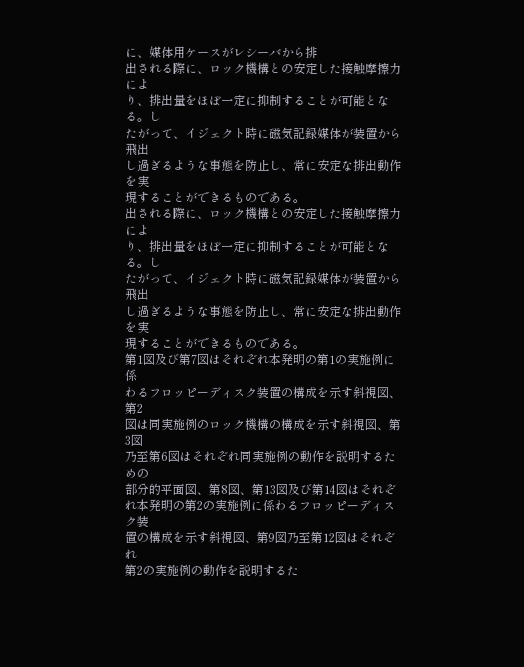に、媒体用ケースがレシーバから排
出される際に、ロック機構との安定した接触摩擦力によ
り、排出量をほぼ一定に抑制することが可能となる。し
たがって、イジェクト時に磁気記録媒体が装置から飛出
し過ぎるような事態を防止し、常に安定な排出動作を実
現することができるものである。
出される際に、ロック機構との安定した接触摩擦力によ
り、排出量をほぼ一定に抑制することが可能となる。し
たがって、イジェクト時に磁気記録媒体が装置から飛出
し過ぎるような事態を防止し、常に安定な排出動作を実
現することができるものである。
第1図及び第7図はそれぞれ本発明の第1の実施例に係
わるフロッピーディスク装置の構成を示す斜視図、第2
図は同実施例のロック機構の構成を示す斜視図、第3図
乃至第6図はそれぞれ同実施例の動作を説明するための
部分的平面図、第8図、第13図及び第14図はそれぞ
れ本発明の第2の実施例に係わるフロッピーディスク装
置の構成を示す斜視図、第9図乃至第12図はそれぞれ
第2の実施例の動作を説明するた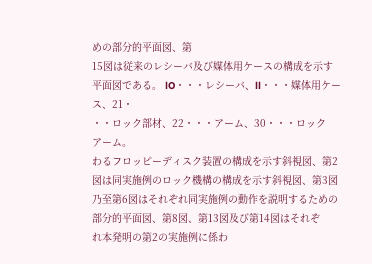めの部分的平面図、第
15図は従来のレシーバ及び媒体用ケースの構成を示す
平面図である。 lO・・・レシーバ、ll・・・媒体用ケース、21・
・・ロック部材、22・・・アーム、30・・・ロック
アーム。
わるフロッピーディスク装置の構成を示す斜視図、第2
図は同実施例のロック機構の構成を示す斜視図、第3図
乃至第6図はそれぞれ同実施例の動作を説明するための
部分的平面図、第8図、第13図及び第14図はそれぞ
れ本発明の第2の実施例に係わ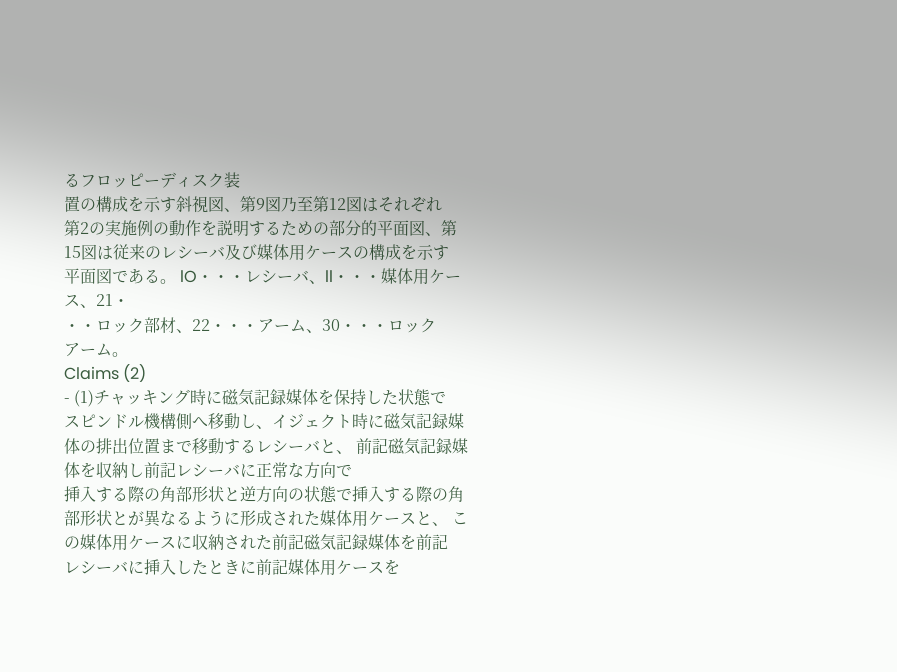るフロッピーディスク装
置の構成を示す斜視図、第9図乃至第12図はそれぞれ
第2の実施例の動作を説明するための部分的平面図、第
15図は従来のレシーバ及び媒体用ケースの構成を示す
平面図である。 lO・・・レシーバ、ll・・・媒体用ケース、21・
・・ロック部材、22・・・アーム、30・・・ロック
アーム。
Claims (2)
- (1)チャッキング時に磁気記録媒体を保持した状態で
スピンドル機構側へ移動し、イジェクト時に磁気記録媒
体の排出位置まで移動するレシーバと、 前記磁気記録媒体を収納し前記レシーバに正常な方向で
挿入する際の角部形状と逆方向の状態で挿入する際の角
部形状とが異なるように形成された媒体用ケースと、 この媒体用ケースに収納された前記磁気記録媒体を前記
レシーバに挿入したときに前記媒体用ケースを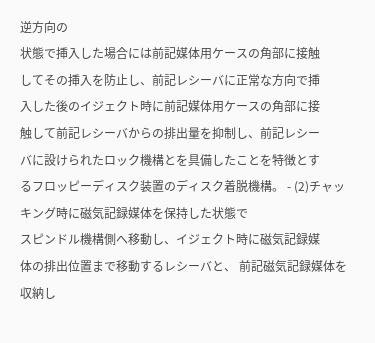逆方向の
状態で挿入した場合には前記媒体用ケースの角部に接触
してその挿入を防止し、前記レシーバに正常な方向で挿
入した後のイジェクト時に前記媒体用ケースの角部に接
触して前記レシーバからの排出量を抑制し、前記レシー
バに設けられたロック機構とを具備したことを特徴とす
るフロッピーディスク装置のディスク着脱機構。 - (2)チャッキング時に磁気記録媒体を保持した状態で
スピンドル機構側へ移動し、イジェクト時に磁気記録媒
体の排出位置まで移動するレシーバと、 前記磁気記録媒体を収納し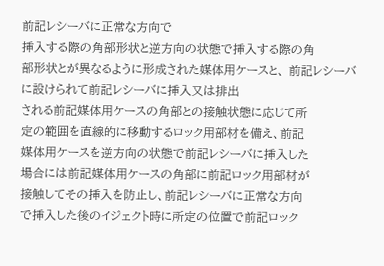前記レシーバに正常な方向で
挿入する際の角部形状と逆方向の状態で挿入する際の角
部形状とが異なるように形成された媒体用ケースと、 前記レシーバに設けられて前記レシーバに挿入又は排出
される前記媒体用ケースの角部との接触状態に応じて所
定の範囲を直線的に移動するロック用部材を備え、前記
媒体用ケースを逆方向の状態で前記レシーバに挿入した
場合には前記媒体用ケースの角部に前記ロック用部材が
接触してその挿入を防止し、前記レシーバに正常な方向
で挿入した後のイジェクト時に所定の位置で前記ロック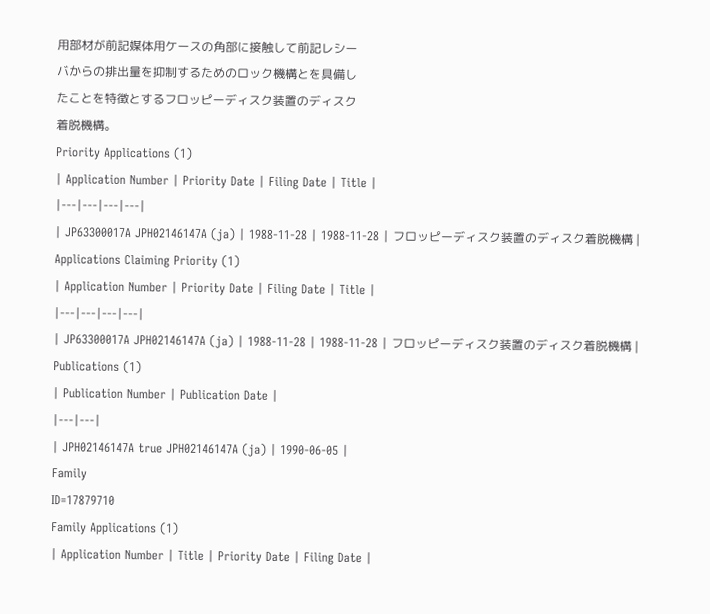用部材が前記媒体用ケースの角部に接触して前記レシー
バからの排出量を抑制するためのロック機構とを具備し
たことを特徴とするフロッピーディスク装置のディスク
着脱機構。
Priority Applications (1)
| Application Number | Priority Date | Filing Date | Title |
|---|---|---|---|
| JP63300017A JPH02146147A (ja) | 1988-11-28 | 1988-11-28 | フロッピーディスク装置のディスク着脱機構 |
Applications Claiming Priority (1)
| Application Number | Priority Date | Filing Date | Title |
|---|---|---|---|
| JP63300017A JPH02146147A (ja) | 1988-11-28 | 1988-11-28 | フロッピーディスク装置のディスク着脱機構 |
Publications (1)
| Publication Number | Publication Date |
|---|---|
| JPH02146147A true JPH02146147A (ja) | 1990-06-05 |
Family
ID=17879710
Family Applications (1)
| Application Number | Title | Priority Date | Filing Date |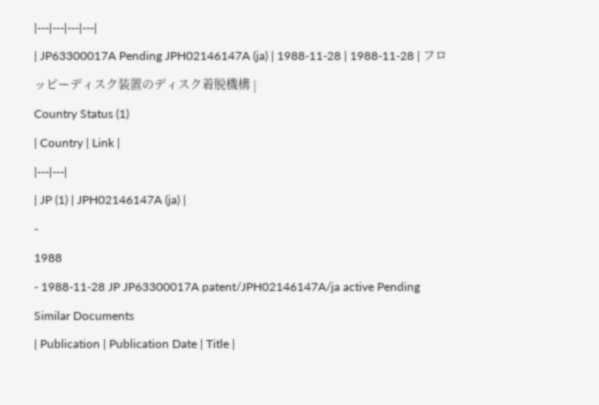|---|---|---|---|
| JP63300017A Pending JPH02146147A (ja) | 1988-11-28 | 1988-11-28 | フロッピーディスク装置のディスク着脱機構 |
Country Status (1)
| Country | Link |
|---|---|
| JP (1) | JPH02146147A (ja) |
-
1988
- 1988-11-28 JP JP63300017A patent/JPH02146147A/ja active Pending
Similar Documents
| Publication | Publication Date | Title |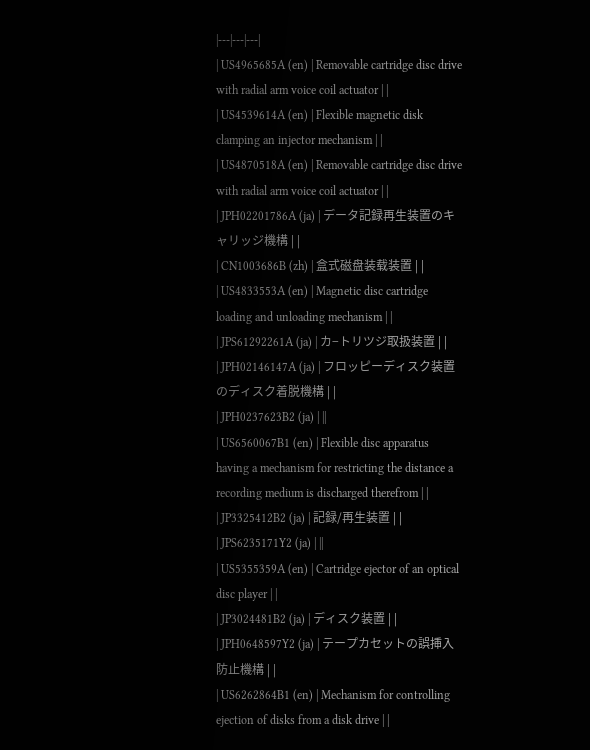|---|---|---|
| US4965685A (en) | Removable cartridge disc drive with radial arm voice coil actuator | |
| US4539614A (en) | Flexible magnetic disk clamping an injector mechanism | |
| US4870518A (en) | Removable cartridge disc drive with radial arm voice coil actuator | |
| JPH02201786A (ja) | データ記録再生装置のキャリッジ機構 | |
| CN1003686B (zh) | 盒式磁盘装载装置 | |
| US4833553A (en) | Magnetic disc cartridge loading and unloading mechanism | |
| JPS61292261A (ja) | カ−トリツジ取扱装置 | |
| JPH02146147A (ja) | フロッピーディスク装置のディスク着脱機構 | |
| JPH0237623B2 (ja) | ||
| US6560067B1 (en) | Flexible disc apparatus having a mechanism for restricting the distance a recording medium is discharged therefrom | |
| JP3325412B2 (ja) | 記録/再生装置 | |
| JPS6235171Y2 (ja) | ||
| US5355359A (en) | Cartridge ejector of an optical disc player | |
| JP3024481B2 (ja) | ディスク装置 | |
| JPH0648597Y2 (ja) | テープカセットの誤挿入防止機構 | |
| US6262864B1 (en) | Mechanism for controlling ejection of disks from a disk drive | |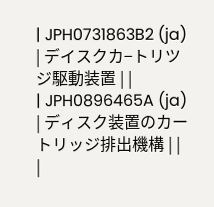| JPH0731863B2 (ja) | デイスクカ−トリツジ駆動装置 | |
| JPH0896465A (ja) | ディスク装置のカートリッジ排出機構 | |
|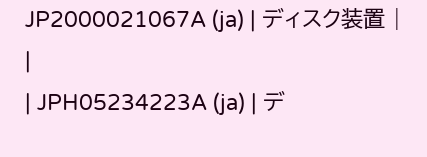JP2000021067A (ja) | ディスク装置 | |
| JPH05234223A (ja) | デ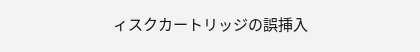ィスクカートリッジの誤挿入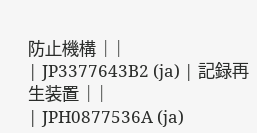防止機構 | |
| JP3377643B2 (ja) | 記録再生装置 | |
| JPH0877536A (ja)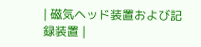| 磁気ヘッド装置および記録装置 |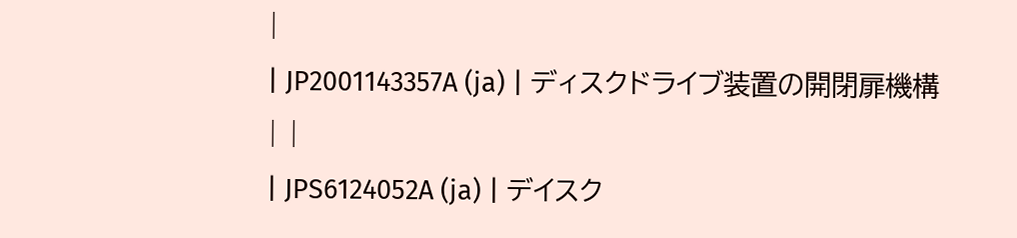|
| JP2001143357A (ja) | ディスクドライブ装置の開閉扉機構 | |
| JPS6124052A (ja) | デイスク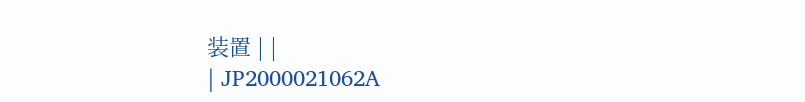装置 | |
| JP2000021062A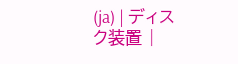(ja) | ディスク装置 |